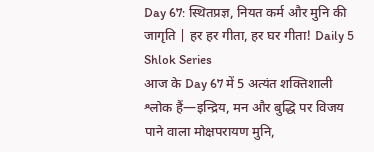Day 67: स्थितप्रज्ञ, नियत कर्म और मुनि की जागृति | हर हर गीता, हर घर गीता! Daily 5 Shlok Series
आज के Day 67 में 5 अत्यंत शक्तिशाली श्लोक हैं—इन्द्रिय, मन और बुद्धि पर विजय पाने वाला मोक्षपरायण मुनि,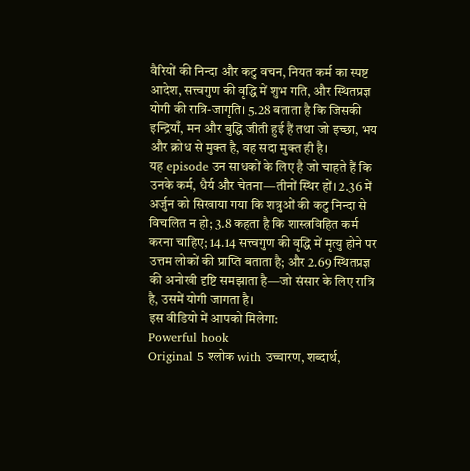वैरियों की निन्दा और कटु वचन, नियत कर्म का स्पष्ट आदेश, सत्त्वगुण की वृद्धि में शुभ गति, और स्थितप्रज्ञ योगी की रात्रि-जागृति। 5.28 बताता है कि जिसकी इन्द्रियाँ, मन और बुद्धि जीती हुई हैं तथा जो इच्छा, भय और क्रोध से मुक्त है, वह सदा मुक्त ही है।
यह episode उन साधकों के लिए है जो चाहते हैं कि उनके कर्म, धैर्य और चेतना—तीनों स्थिर हों। 2.36 में अर्जुन को सिखाया गया कि शत्रुओं की कटु निन्दा से विचलित न हो; 3.8 कहता है कि शास्त्रविहित कर्म करना चाहिए; 14.14 सत्त्वगुण की वृद्धि में मृत्यु होने पर उत्तम लोकों की प्राप्ति बताता है; और 2.69 स्थितप्रज्ञ की अनोखी दृष्टि समझाता है—जो संसार के लिए रात्रि है, उसमें योगी जागता है।
इस वीडियो में आपको मिलेगा:
Powerful hook
Original 5 श्लोक with उच्चारण, शब्दार्थ,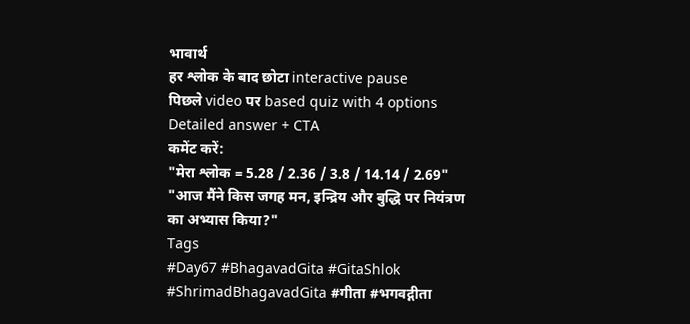भावार्थ
हर श्लोक के बाद छोटा interactive pause
पिछले video पर based quiz with 4 options
Detailed answer + CTA
कमेंट करें:
"मेरा श्लोक = 5.28 / 2.36 / 3.8 / 14.14 / 2.69"
"आज मैंने किस जगह मन, इन्द्रिय और बुद्धि पर नियंत्रण का अभ्यास किया?"
Tags
#Day67 #BhagavadGita #GitaShlok #ShrimadBhagavadGita #गीता #भगवद्गीता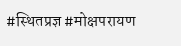#स्थितप्रज्ञ #मोक्षपरायण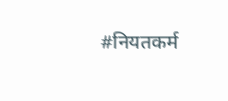#नियतकर्म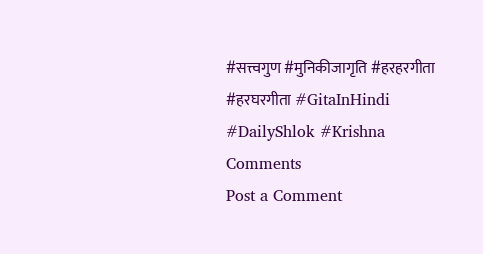#सत्त्वगुण #मुनिकीजागृति #हरहरगीता #हरघरगीता #GitaInHindi #DailyShlok #Krishna
Comments
Post a Comment